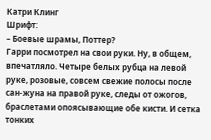Катри Клинг
Шрифт:
– Боевые шрамы, Поттер?
Гарри посмотрел на свои руки. Ну, в общем, впечатляло. Четыре белых рубца на левой руке, розовые, совсем свежие полосы после сан-жуна на правой руке, следы от ожогов, браслетами опоясывающие обе кисти. И сетка тонких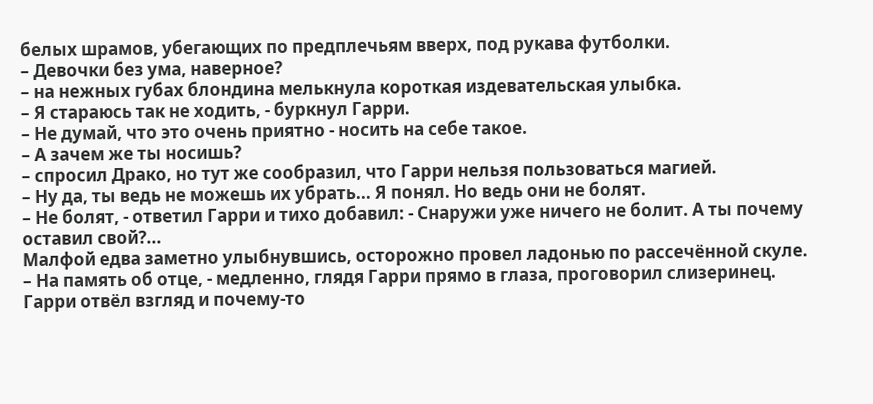белых шрамов, убегающих по предплечьям вверх, под рукава футболки.
– Девочки без ума, наверное?
– на нежных губах блондина мелькнула короткая издевательская улыбка.
– Я стараюсь так не ходить, - буркнул Гарри.
– Не думай, что это очень приятно - носить на себе такое.
– А зачем же ты носишь?
– спросил Драко, но тут же сообразил, что Гарри нельзя пользоваться магией.
– Ну да, ты ведь не можешь их убрать... Я понял. Но ведь они не болят.
– Не болят, - ответил Гарри и тихо добавил: - Снаружи уже ничего не болит. А ты почему оставил свой?...
Малфой едва заметно улыбнувшись, осторожно провел ладонью по рассечённой скуле.
– На память об отце, - медленно, глядя Гарри прямо в глаза, проговорил слизеринец.
Гарри отвёл взгляд и почему-то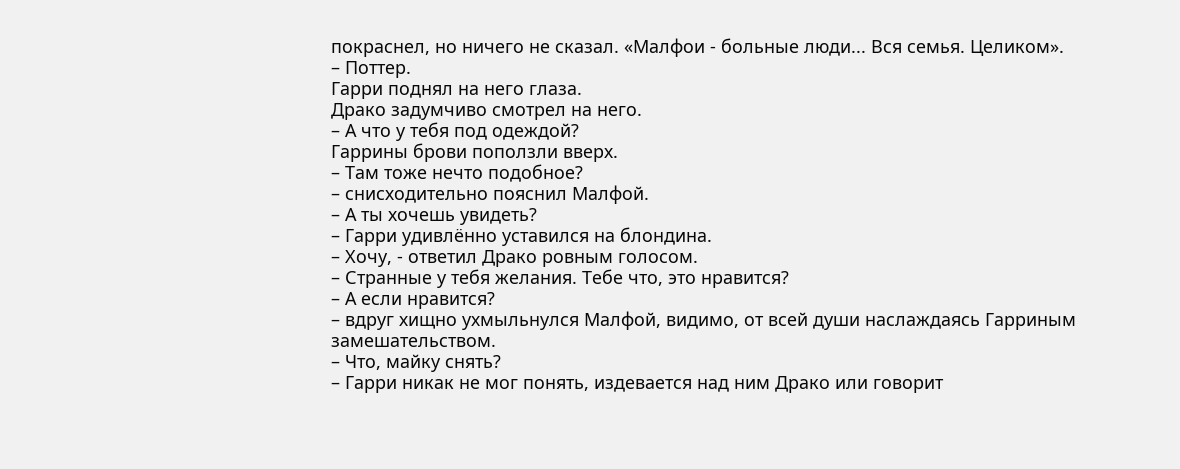покраснел, но ничего не сказал. «Малфои - больные люди... Вся семья. Целиком».
– Поттер.
Гарри поднял на него глаза.
Драко задумчиво смотрел на него.
– А что у тебя под одеждой?
Гаррины брови поползли вверх.
– Там тоже нечто подобное?
– снисходительно пояснил Малфой.
– А ты хочешь увидеть?
– Гарри удивлённо уставился на блондина.
– Хочу, - ответил Драко ровным голосом.
– Странные у тебя желания. Тебе что, это нравится?
– А если нравится?
– вдруг хищно ухмыльнулся Малфой, видимо, от всей души наслаждаясь Гарриным замешательством.
– Что, майку снять?
– Гарри никак не мог понять, издевается над ним Драко или говорит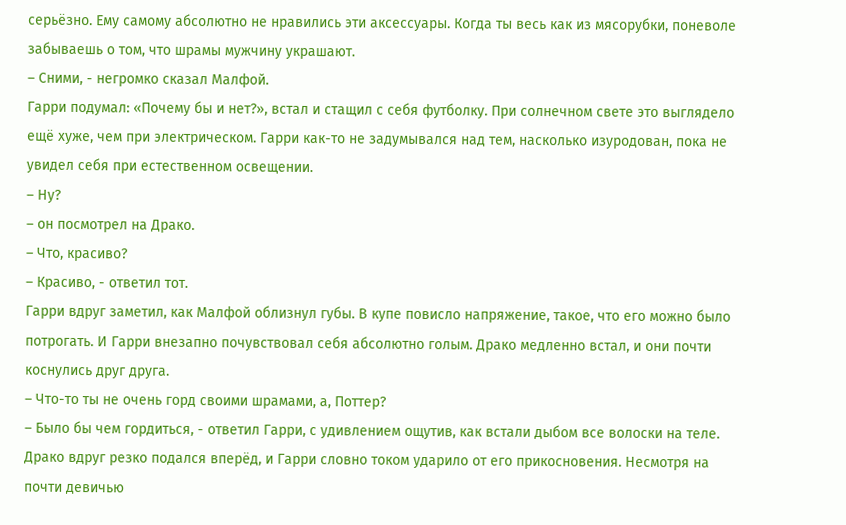серьёзно. Ему самому абсолютно не нравились эти аксессуары. Когда ты весь как из мясорубки, поневоле забываешь о том, что шрамы мужчину украшают.
– Сними, - негромко сказал Малфой.
Гарри подумал: «Почему бы и нет?», встал и стащил с себя футболку. При солнечном свете это выглядело ещё хуже, чем при электрическом. Гарри как-то не задумывался над тем, насколько изуродован, пока не увидел себя при естественном освещении.
– Ну?
– он посмотрел на Драко.
– Что, красиво?
– Красиво, - ответил тот.
Гарри вдруг заметил, как Малфой облизнул губы. В купе повисло напряжение, такое, что его можно было потрогать. И Гарри внезапно почувствовал себя абсолютно голым. Драко медленно встал, и они почти коснулись друг друга.
– Что-то ты не очень горд своими шрамами, а, Поттер?
– Было бы чем гордиться, - ответил Гарри, с удивлением ощутив, как встали дыбом все волоски на теле.
Драко вдруг резко подался вперёд, и Гарри словно током ударило от его прикосновения. Несмотря на почти девичью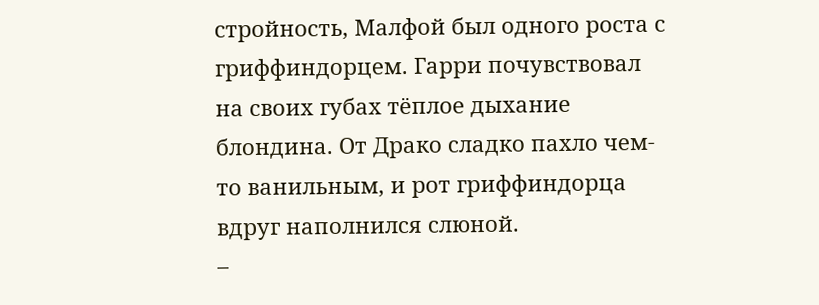стройность, Малфой был одного роста с гриффиндорцем. Гарри почувствовал на своих губах тёплое дыхание блондина. От Драко сладко пахло чем-то ванильным, и рот гриффиндорца вдруг наполнился слюной.
–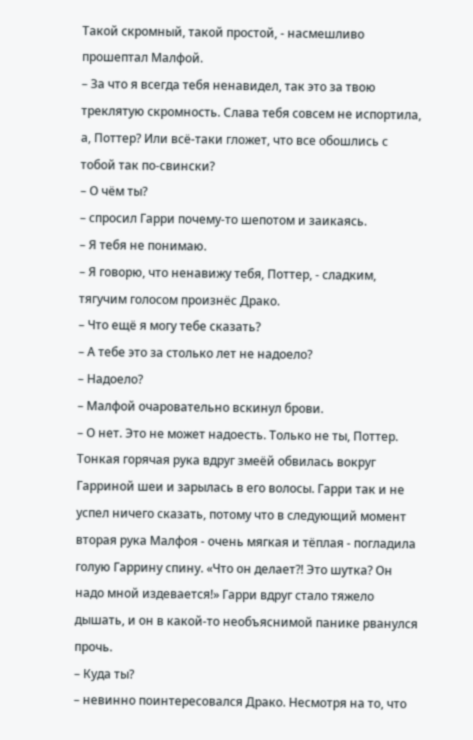Такой скромный, такой простой, - насмешливо прошептал Малфой.
– За что я всегда тебя ненавидел, так это за твою треклятую скромность. Слава тебя совсем не испортила, а, Поттер? Или всё-таки гложет, что все обошлись с тобой так по-свински?
– О чём ты?
– спросил Гарри почему-то шепотом и заикаясь.
– Я тебя не понимаю.
– Я говорю, что ненавижу тебя, Поттер, - сладким, тягучим голосом произнёс Драко.
– Что ещё я могу тебе сказать?
– А тебе это за столько лет не надоело?
– Надоело?
– Малфой очаровательно вскинул брови.
– О нет. Это не может надоесть. Только не ты, Поттер.
Тонкая горячая рука вдруг змеёй обвилась вокруг Гарриной шеи и зарылась в его волосы. Гарри так и не успел ничего сказать, потому что в следующий момент вторая рука Малфоя - очень мягкая и тёплая - погладила голую Гаррину спину. «Что он делает?! Это шутка? Он надо мной издевается!» Гарри вдруг стало тяжело дышать, и он в какой-то необъяснимой панике рванулся прочь.
– Куда ты?
– невинно поинтересовался Драко. Несмотря на то, что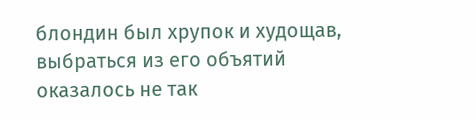блондин был хрупок и худощав, выбраться из его объятий оказалось не так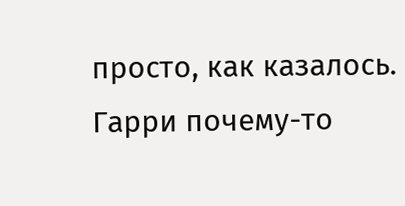просто, как казалось. Гарри почему-то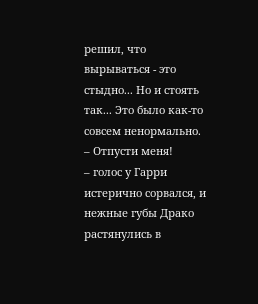решил, что вырываться - это стыдно... Но и стоять так... Это было как-то совсем ненормально.
– Отпусти меня!
– голос у Гарри истерично сорвался, и нежные губы Драко растянулись в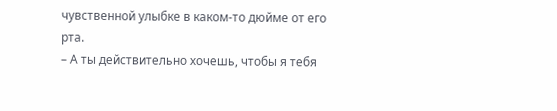чувственной улыбке в каком-то дюйме от его рта.
– А ты действительно хочешь, чтобы я тебя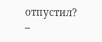отпустил?
–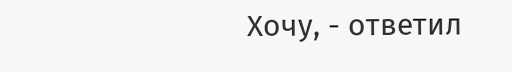Хочу, - ответил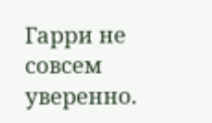Гарри не совсем уверенно.